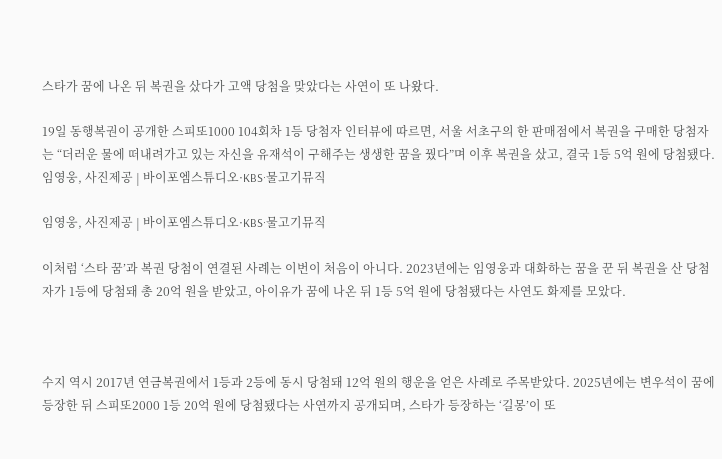스타가 꿈에 나온 뒤 복권을 샀다가 고액 당첨을 맞았다는 사연이 또 나왔다.

19일 동행복권이 공개한 스피또1000 104회차 1등 당첨자 인터뷰에 따르면, 서울 서초구의 한 판매점에서 복권을 구매한 당첨자는 “더러운 물에 떠내려가고 있는 자신을 유재석이 구해주는 생생한 꿈을 꿨다”며 이후 복권을 샀고, 결국 1등 5억 원에 당첨됐다.
임영웅, 사진제공 | 바이포엠스튜디오·KBS·물고기뮤직

임영웅, 사진제공 | 바이포엠스튜디오·KBS·물고기뮤직

이처럼 ‘스타 꿈’과 복권 당첨이 연결된 사례는 이번이 처음이 아니다. 2023년에는 임영웅과 대화하는 꿈을 꾼 뒤 복권을 산 당첨자가 1등에 당첨돼 총 20억 원을 받았고, 아이유가 꿈에 나온 뒤 1등 5억 원에 당첨됐다는 사연도 화제를 모았다.



수지 역시 2017년 연금복권에서 1등과 2등에 동시 당첨돼 12억 원의 행운을 얻은 사례로 주목받았다. 2025년에는 변우석이 꿈에 등장한 뒤 스피또2000 1등 20억 원에 당첨됐다는 사연까지 공개되며, 스타가 등장하는 ‘길몽’이 또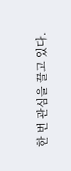한 번 관심을 끌고 있다.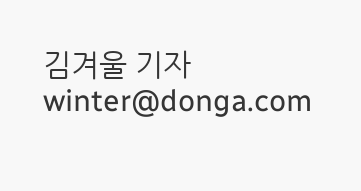김겨울 기자 winter@donga.com